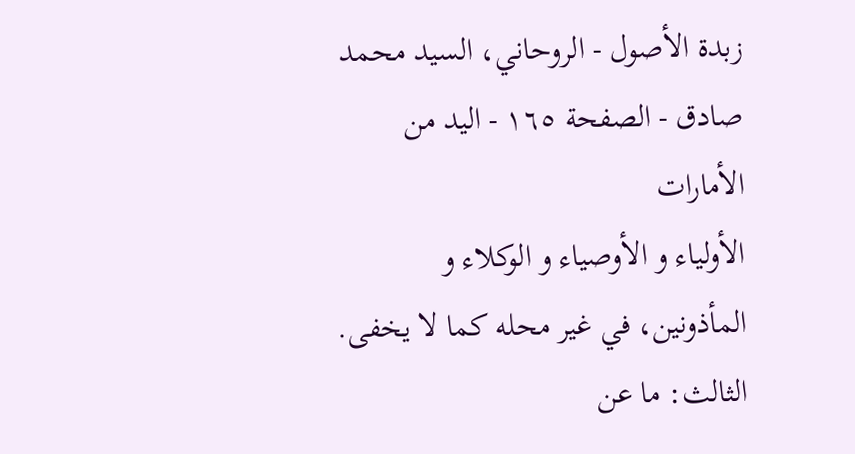زبدة الأصول - الروحاني، السيد محمد صادق - الصفحة ١٦٥ - اليد من الأمارات
الأولياء و الأوصياء و الوكلاء و المأذونين، في غير محله كما لا يخفى.
الثالث: ما عن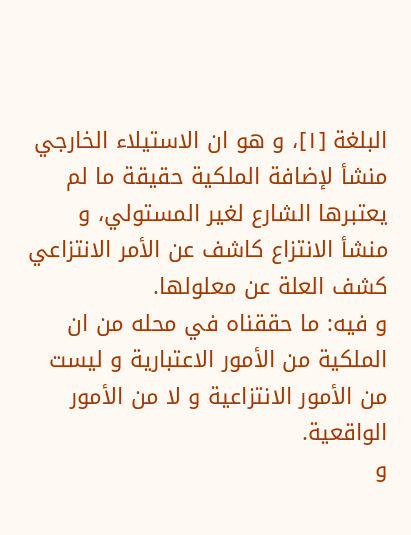البلغة [١]، و هو ان الاستيلاء الخارجي منشأ لإضافة الملكية حقيقة ما لم يعتبرها الشارع لغير المستولي، و منشأ الانتزاع كاشف عن الأمر الانتزاعي كشف العلة عن معلولها.
و فيه: ما حققناه في محله من ان الملكية من الأمور الاعتبارية و ليست من الأمور الانتزاعية و لا من الأمور الواقعية.
و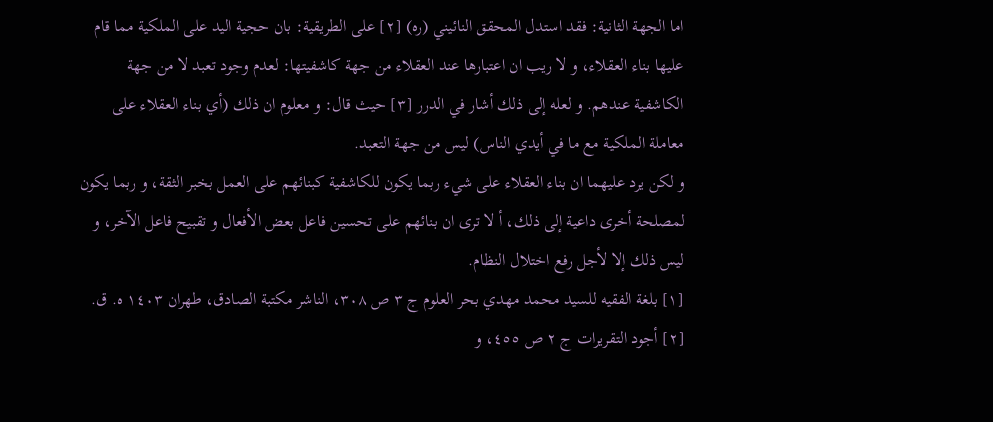اما الجهة الثانية: فقد استدل المحقق النائيني (ره) [٢] على الطريقية: بان حجية اليد على الملكية مما قام عليها بناء العقلاء، و لا ريب ان اعتبارها عند العقلاء من جهة كاشفيتها: لعدم وجود تعبد لا من جهة الكاشفية عندهم. و لعله إلى ذلك أشار في الدرر [٣] حيث قال: و معلوم ان ذلك (أي بناء العقلاء على معاملة الملكية مع ما في أيدي الناس) ليس من جهة التعبد.
و لكن يرد عليهما ان بناء العقلاء على شيء ربما يكون للكاشفية كبنائهم على العمل بخبر الثقة، و ربما يكون لمصلحة أخرى داعية إلى ذلك، أ لا ترى ان بنائهم على تحسين فاعل بعض الأفعال و تقبيح فاعل الآخر، و ليس ذلك إلا لأجل رفع اختلال النظام.
[١] بلغة الفقيه للسيد محمد مهدي بحر العلوم ج ٣ ص ٣٠٨، الناشر مكتبة الصادق، طهران ١٤٠٣ ه. ق.
[٢] أجود التقريرات ج ٢ ص ٤٥٥، و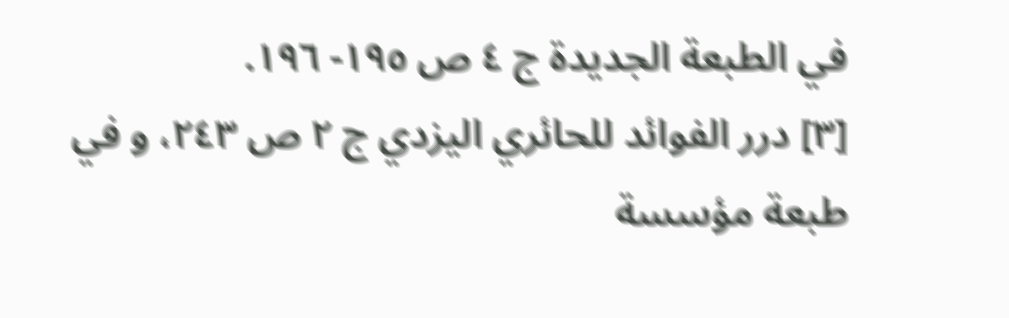في الطبعة الجديدة ج ٤ ص ١٩٥- ١٩٦.
[٣] درر الفوائد للحائري اليزدي ج ٢ ص ٢٤٣، و في طبعة مؤسسة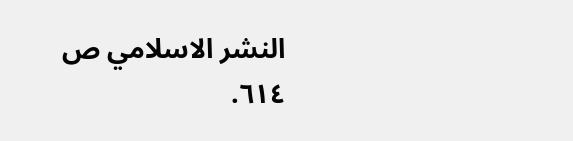النشر الاسلامي ص ٦١٤.